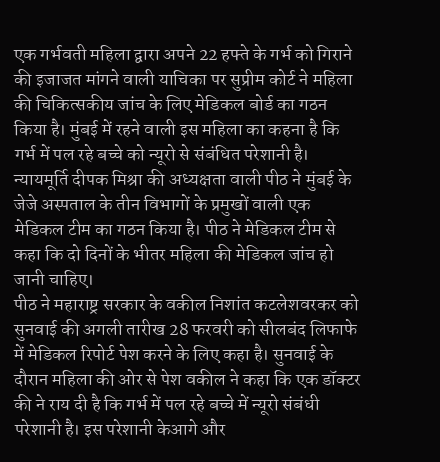एक गर्भवती महिला द्वारा अपने 22 हफ्ते के गर्भ को गिराने की इजाजत मांगने वाली याचिका पर सुप्रीम कोर्ट ने महिला की चिकित्सकीय जांच के लिए मेडिकल बोर्ड का गठन किया है। मुंबई में रहने वाली इस महिला का कहना है कि गर्भ में पल रहे बच्चे को न्यूरो से संबंधित परेशानी है।
न्यायमूर्ति दीपक मिश्रा की अध्यक्षता वाली पीठ ने मुंबई के जेजे अस्पताल के तीन विभागों के प्रमुखों वाली एक मेडिकल टीम का गठन किया है। पीठ ने मेडिकल टीम से कहा कि दो दिनों के भीतर महिला की मेडिकल जांच हो जानी चाहिए।
पीठ ने महाराष्ट्र सरकार के वकील निशांत कटलेशवरकर को सुनवाई की अगली तारीख 28 फरवरी को सीलबंद लिफाफे में मेडिकल रिपोर्ट पेश करने के लिए कहा है। सुनवाई के दौरान महिला की ओर से पेश वकील ने कहा कि एक डॉक्टर की ने राय दी है कि गर्भ में पल रहे बच्चे में न्यूरो संबंधी परेशानी है। इस परेशानी केआगे और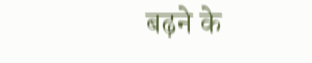बढ़ने के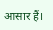आसार हैं।